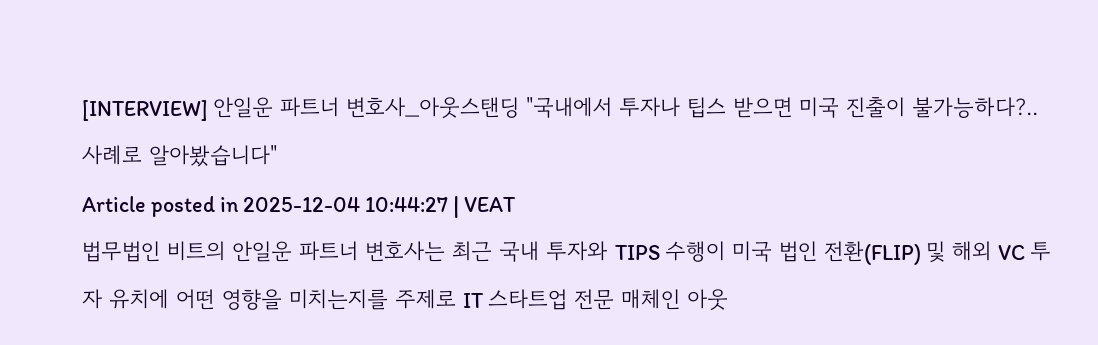[INTERVIEW] 안일운 파트너 변호사_아웃스탠딩 "국내에서 투자나 팁스 받으면 미국 진출이 불가능하다?.. 사례로 알아봤습니다"
Article posted in 2025-12-04 10:44:27 | VEAT
법무법인 비트의 안일운 파트너 변호사는 최근 국내 투자와 TIPS 수행이 미국 법인 전환(FLIP) 및 해외 VC 투자 유치에 어떤 영향을 미치는지를 주제로 IT 스타트업 전문 매체인 아웃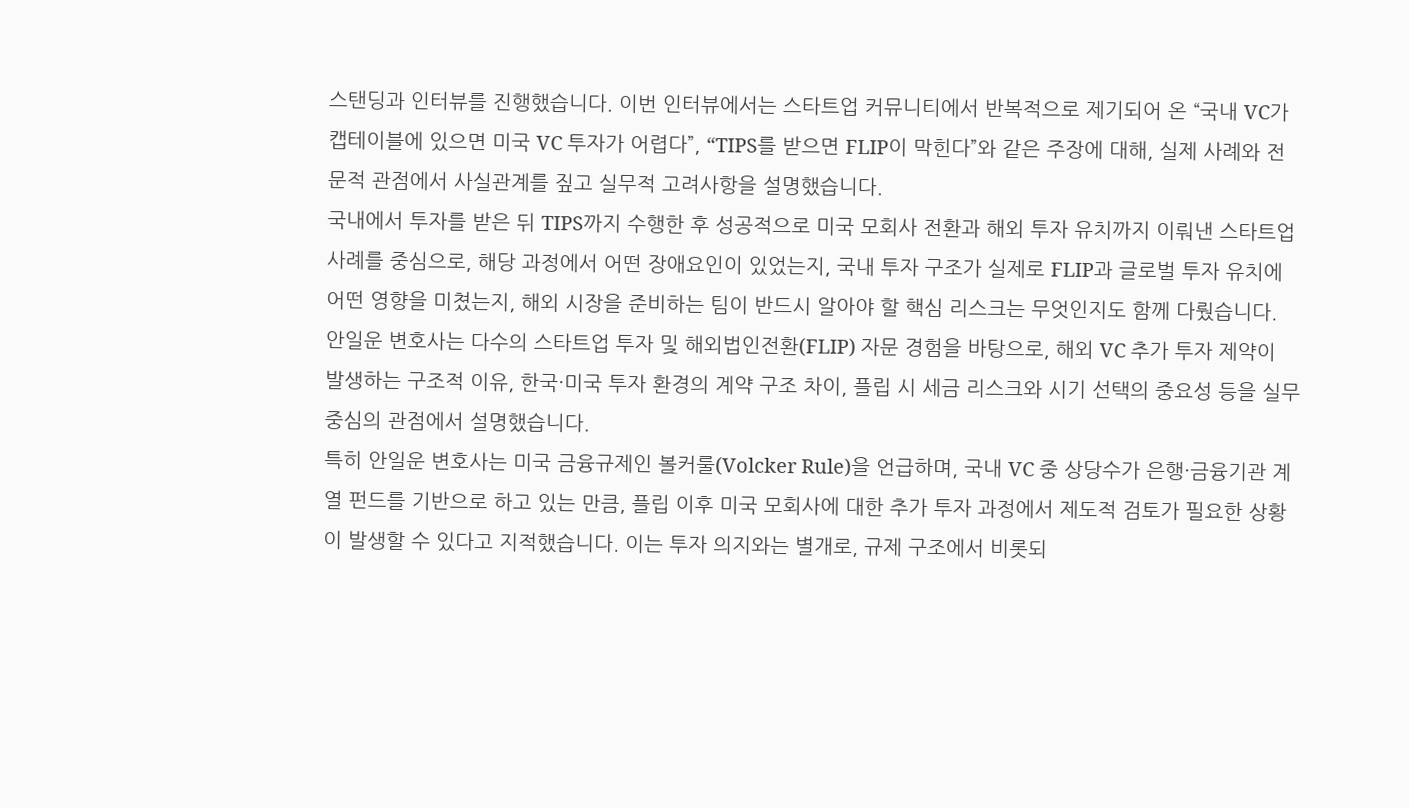스탠딩과 인터뷰를 진행했습니다. 이번 인터뷰에서는 스타트업 커뮤니티에서 반복적으로 제기되어 온 “국내 VC가 캡테이블에 있으면 미국 VC 투자가 어렵다”, “TIPS를 받으면 FLIP이 막힌다”와 같은 주장에 대해, 실제 사례와 전문적 관점에서 사실관계를 짚고 실무적 고려사항을 설명했습니다.
국내에서 투자를 받은 뒤 TIPS까지 수행한 후 성공적으로 미국 모회사 전환과 해외 투자 유치까지 이뤄낸 스타트업 사례를 중심으로, 해당 과정에서 어떤 장애요인이 있었는지, 국내 투자 구조가 실제로 FLIP과 글로벌 투자 유치에 어떤 영향을 미쳤는지, 해외 시장을 준비하는 팀이 반드시 알아야 할 핵심 리스크는 무엇인지도 함께 다뤘습니다.
안일운 변호사는 다수의 스타트업 투자 및 해외법인전환(FLIP) 자문 경험을 바탕으로, 해외 VC 추가 투자 제약이 발생하는 구조적 이유, 한국·미국 투자 환경의 계약 구조 차이, 플립 시 세금 리스크와 시기 선택의 중요성 등을 실무 중심의 관점에서 설명했습니다.
특히 안일운 변호사는 미국 금융규제인 볼커룰(Volcker Rule)을 언급하며, 국내 VC 중 상당수가 은행·금융기관 계열 펀드를 기반으로 하고 있는 만큼, 플립 이후 미국 모회사에 대한 추가 투자 과정에서 제도적 검토가 필요한 상황이 발생할 수 있다고 지적했습니다. 이는 투자 의지와는 별개로, 규제 구조에서 비롯되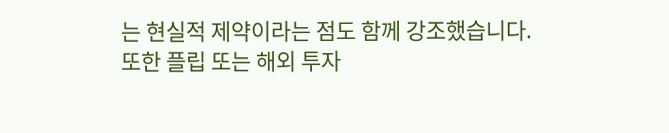는 현실적 제약이라는 점도 함께 강조했습니다.
또한 플립 또는 해외 투자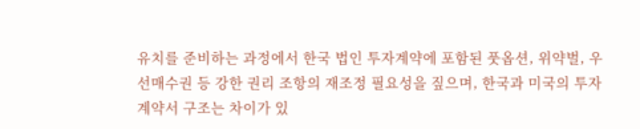유치를 준비하는 과정에서 한국 법인 투자계약에 포함된 풋옵션, 위약벌, 우선매수권 등 강한 권리 조항의 재조정 필요성을 짚으며, 한국과 미국의 투자 계약서 구조는 차이가 있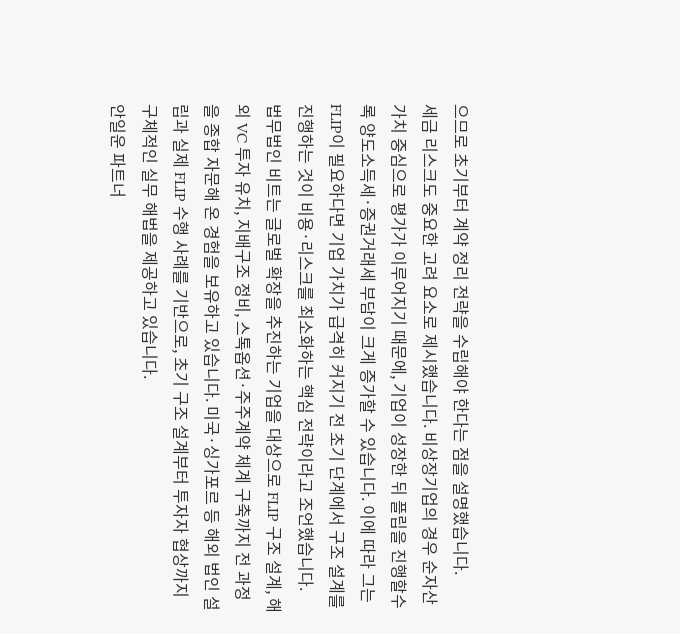으므로 초기부터 계약 정리 전략을 수립해야 한다는 점을 설명했습니다.
세금 리스크도 중요한 고려 요소로 제시했습니다. 비상장기업의 경우 순자산 가치 중심으로 평가가 이루어지기 때문에, 기업이 성장한 뒤 플립을 진행할수록 양도소득세·증권거래세 부담이 크게 증가할 수 있습니다. 이에 따라 그는 FLIP이 필요하다면 기업 가치가 급격히 커지기 전 초기 단계에서 구조 설계를 진행하는 것이 비용·리스크를 최소화하는 핵심 전략이라고 조언했습니다.
법무법인 비트는 글로벌 확장을 추진하는 기업을 대상으로 FLIP 구조 설계, 해외 VC 투자 유치, 지배구조 정비, 스톡옵션·주주계약 체계 구축까지 전 과정을 종합 자문해 온 경험을 보유하고 있습니다. 미국·싱가포르 등 해외 법인 설립과 실제 FLIP 수행 사례를 기반으로, 초기 구조 설계부터 투자자 협상까지 구체적인 실무 해법을 제공하고 있습니다.
안일운 파트너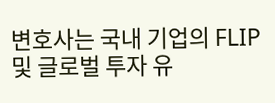변호사는 국내 기업의 FLIP 및 글로벌 투자 유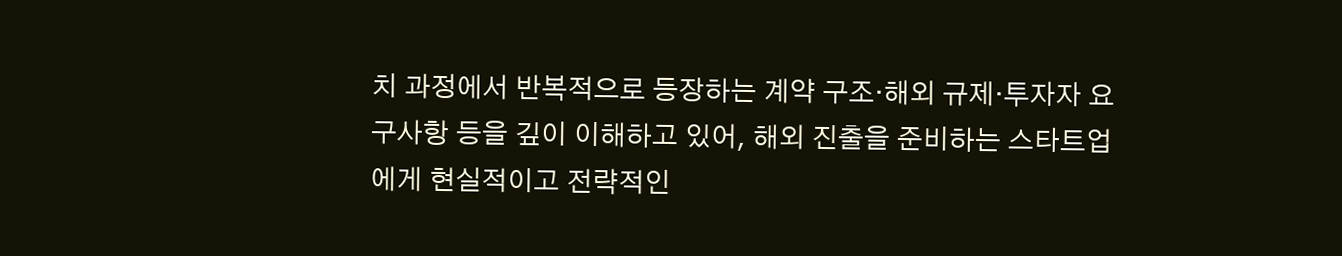치 과정에서 반복적으로 등장하는 계약 구조·해외 규제·투자자 요구사항 등을 깊이 이해하고 있어, 해외 진출을 준비하는 스타트업에게 현실적이고 전략적인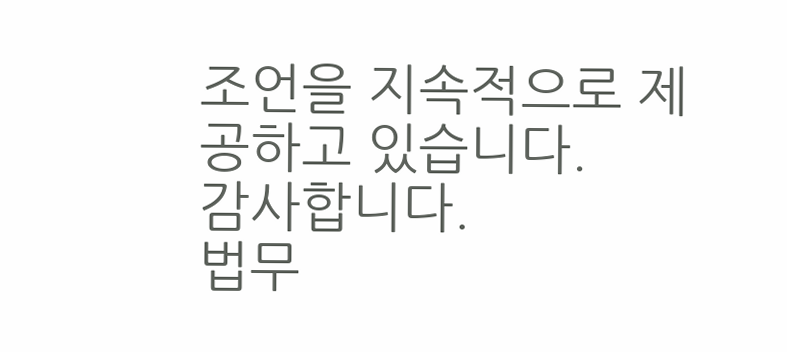조언을 지속적으로 제공하고 있습니다.
감사합니다.
법무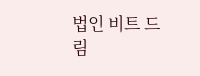법인 비트 드림